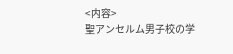<内容>
聖アンセルム男子校の学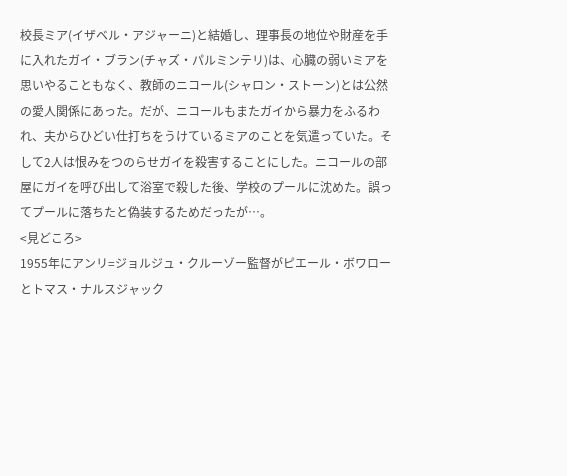校長ミア(イザベル・アジャーニ)と結婚し、理事長の地位や財産を手に入れたガイ・ブラン(チャズ・パルミンテリ)は、心臓の弱いミアを思いやることもなく、教師のニコール(シャロン・ストーン)とは公然の愛人関係にあった。だが、ニコールもまたガイから暴力をふるわれ、夫からひどい仕打ちをうけているミアのことを気遣っていた。そして2人は恨みをつのらせガイを殺害することにした。ニコールの部屋にガイを呼び出して浴室で殺した後、学校のプールに沈めた。誤ってプールに落ちたと偽装するためだったが…。
<見どころ>
1955年にアンリ=ジョルジュ・クルーゾー監督がピエール・ボワローとトマス・ナルスジャック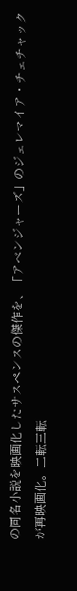の同名小説を映画化したサスペンスの傑作を、「アベンジャーズ」のジェレマイア・チェチャックが再映画化。二転三転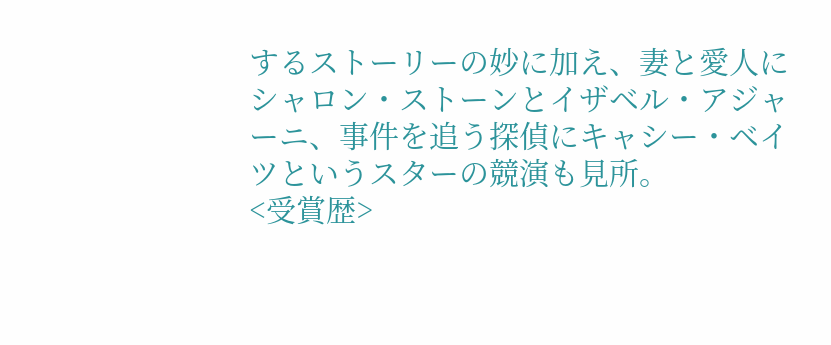するストーリーの妙に加え、妻と愛人にシャロン・ストーンとイザベル・アジャーニ、事件を追う探偵にキャシー・ベイツというスターの競演も見所。
<受賞歴>